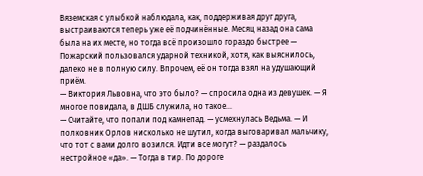Вяземская с улыбкой наблюдала, как, поддерживая друг друга, выстраиваются теперь уже её подчинённые. Месяц назад она сама была на их месте, но тогда всё произошло гораздо быстрее — Пожарский пользовался ударной техникой, хотя, как выяснилось, далеко не в полную силу. Впрочем, её он тогда взял на удушающий приём.
— Виктория Львовна, что это было? — спросила одна из девушек. — Я многое повидала, в ДШБ служила, но такое…
— Считайте, что попали под камнепад. — усмехнулась Ведьма. — И полковник Орлов нисколько не шутил, когда выговаривал мальчику, что тот с вами долго возился. Идти все могут? — раздалось нестройное «да». — Тогда в тир. По дороге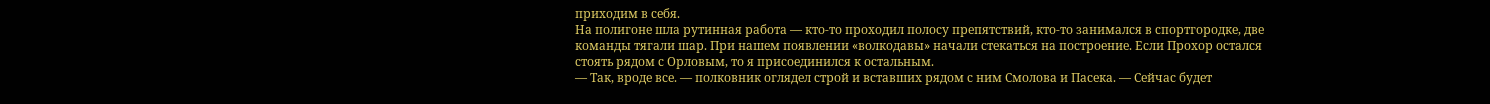приходим в себя.
На полигоне шла рутинная работа — кто-то проходил полосу препятствий, кто-то занимался в спортгородке, две команды тягали шар. При нашем появлении «волкодавы» начали стекаться на построение. Если Прохор остался стоять рядом с Орловым, то я присоединился к остальным.
— Так, вроде все. — полковник оглядел строй и вставших рядом с ним Смолова и Пасека. — Сейчас будет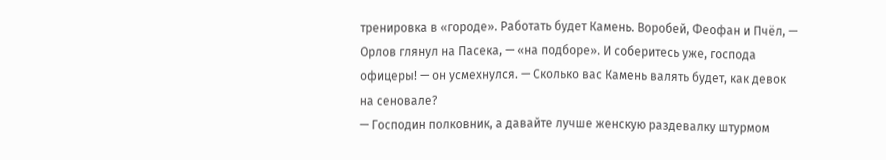тренировка в «городе». Работать будет Камень. Воробей, Феофан и Пчёл, — Орлов глянул на Пасека, — «на подборе». И соберитесь уже, господа офицеры! — он усмехнулся. — Сколько вас Камень валять будет, как девок на сеновале?
— Господин полковник, а давайте лучше женскую раздевалку штурмом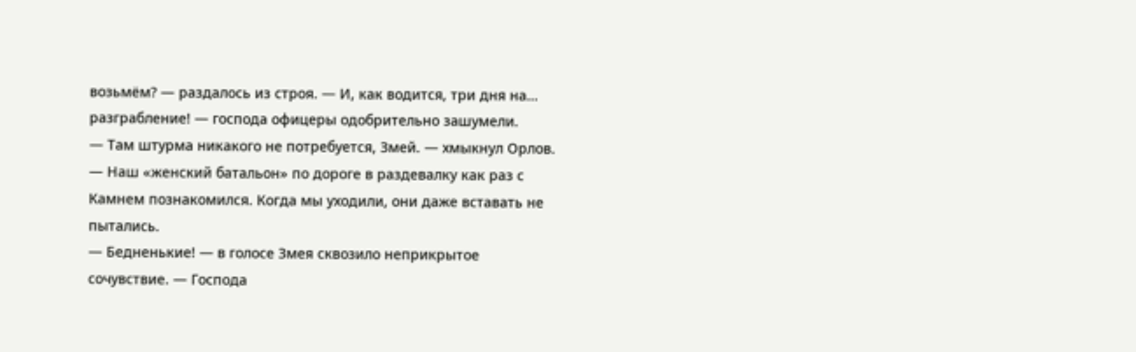возьмём? — раздалось из строя. — И, как водится, три дня на… разграбление! — господа офицеры одобрительно зашумели.
— Там штурма никакого не потребуется, Змей. — хмыкнул Орлов. — Наш «женский батальон» по дороге в раздевалку как раз с Камнем познакомился. Когда мы уходили, они даже вставать не пытались.
— Бедненькие! — в голосе Змея сквозило неприкрытое сочувствие. — Господа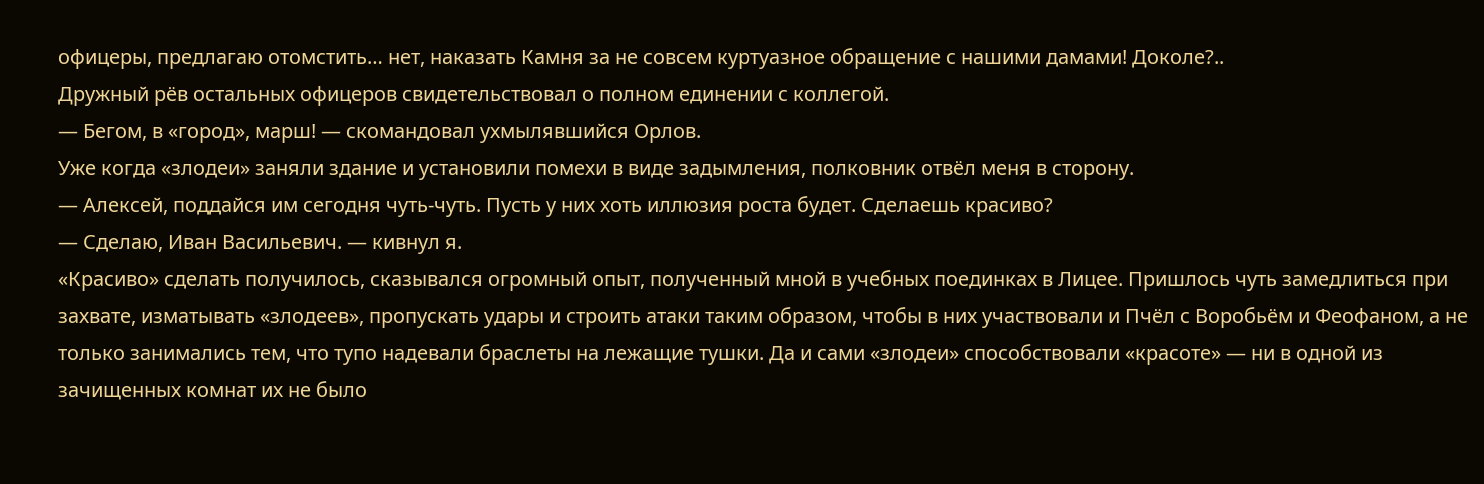офицеры, предлагаю отомстить… нет, наказать Камня за не совсем куртуазное обращение с нашими дамами! Доколе?..
Дружный рёв остальных офицеров свидетельствовал о полном единении с коллегой.
— Бегом, в «город», марш! — скомандовал ухмылявшийся Орлов.
Уже когда «злодеи» заняли здание и установили помехи в виде задымления, полковник отвёл меня в сторону.
— Алексей, поддайся им сегодня чуть-чуть. Пусть у них хоть иллюзия роста будет. Сделаешь красиво?
— Сделаю, Иван Васильевич. — кивнул я.
«Красиво» сделать получилось, сказывался огромный опыт, полученный мной в учебных поединках в Лицее. Пришлось чуть замедлиться при захвате, изматывать «злодеев», пропускать удары и строить атаки таким образом, чтобы в них участвовали и Пчёл с Воробьём и Феофаном, а не только занимались тем, что тупо надевали браслеты на лежащие тушки. Да и сами «злодеи» способствовали «красоте» — ни в одной из зачищенных комнат их не было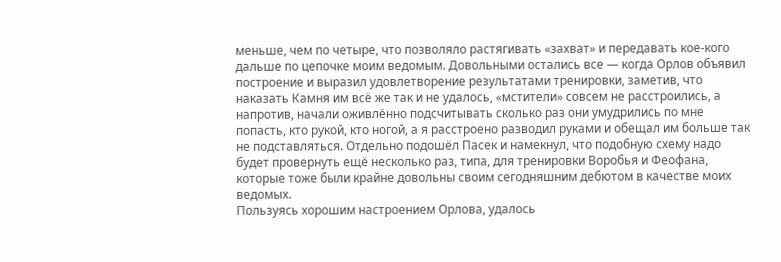меньше, чем по четыре, что позволяло растягивать «захват» и передавать кое-кого дальше по цепочке моим ведомым. Довольными остались все — когда Орлов объявил построение и выразил удовлетворение результатами тренировки, заметив, что наказать Камня им всё же так и не удалось, «мстители» совсем не расстроились, а напротив, начали оживлённо подсчитывать сколько раз они умудрились по мне попасть, кто рукой, кто ногой, а я расстроено разводил руками и обещал им больше так не подставляться. Отдельно подошёл Пасек и намекнул, что подобную схему надо будет провернуть ещё несколько раз, типа, для тренировки Воробья и Феофана, которые тоже были крайне довольны своим сегодняшним дебютом в качестве моих ведомых.
Пользуясь хорошим настроением Орлова, удалось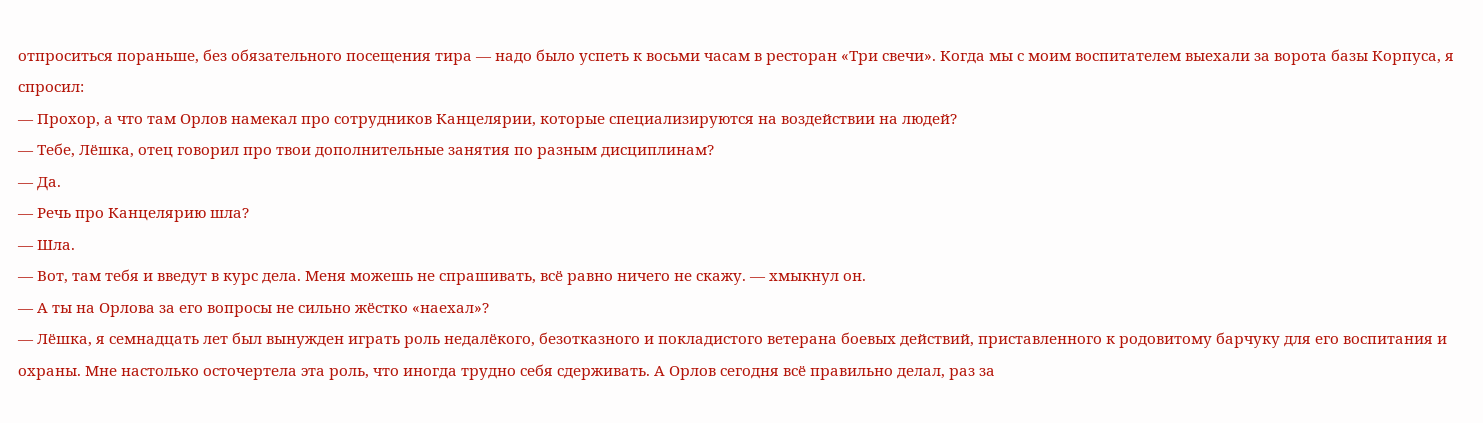отпроситься пораньше, без обязательного посещения тира — надо было успеть к восьми часам в ресторан «Три свечи». Когда мы с моим воспитателем выехали за ворота базы Корпуса, я спросил:
— Прохор, а что там Орлов намекал про сотрудников Канцелярии, которые специализируются на воздействии на людей?
— Тебе, Лёшка, отец говорил про твои дополнительные занятия по разным дисциплинам?
— Да.
— Речь про Канцелярию шла?
— Шла.
— Вот, там тебя и введут в курс дела. Меня можешь не спрашивать, всё равно ничего не скажу. — хмыкнул он.
— А ты на Орлова за его вопросы не сильно жёстко «наехал»?
— Лёшка, я семнадцать лет был вынужден играть роль недалёкого, безотказного и покладистого ветерана боевых действий, приставленного к родовитому барчуку для его воспитания и охраны. Мне настолько осточертела эта роль, что иногда трудно себя сдерживать. А Орлов сегодня всё правильно делал, раз за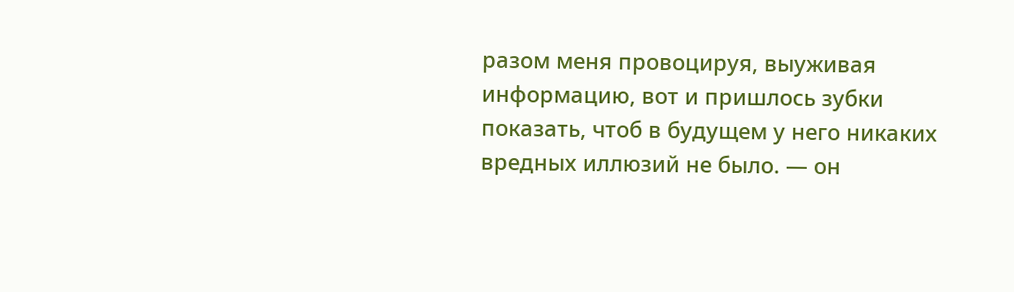разом меня провоцируя, выуживая информацию, вот и пришлось зубки показать, чтоб в будущем у него никаких вредных иллюзий не было. — он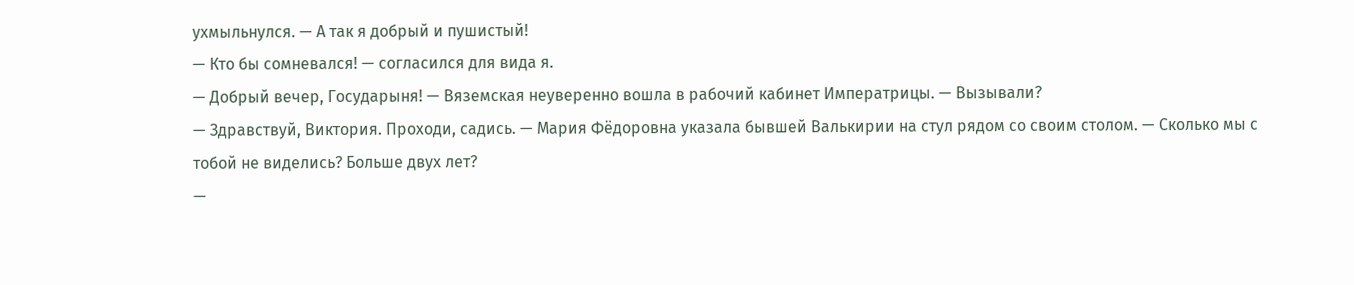ухмыльнулся. — А так я добрый и пушистый!
— Кто бы сомневался! — согласился для вида я.
— Добрый вечер, Государыня! — Вяземская неуверенно вошла в рабочий кабинет Императрицы. — Вызывали?
— Здравствуй, Виктория. Проходи, садись. — Мария Фёдоровна указала бывшей Валькирии на стул рядом со своим столом. — Сколько мы с тобой не виделись? Больше двух лет?
—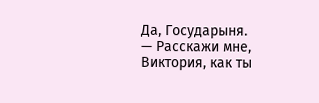Да, Государыня.
— Расскажи мне, Виктория, как ты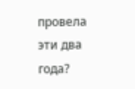провела эти два года?